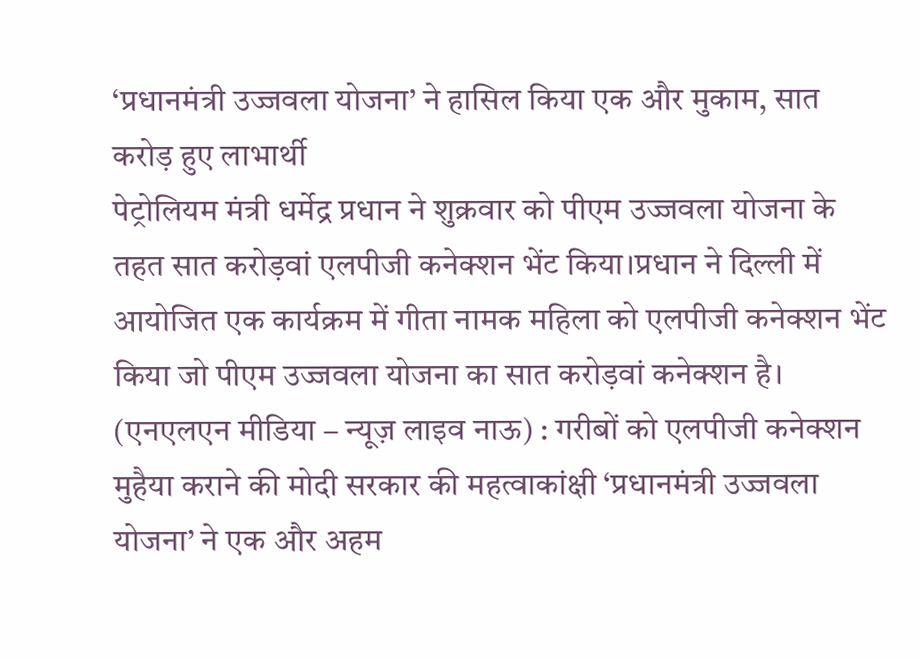‘प्रधानमंत्री उज्जवला योजना’ ने हासिल किया एक और मुकाम, सात करोड़ हुए लाभार्थी
पेट्रोलियम मंत्री धर्मेद्र प्रधान ने शुक्रवार को पीएम उज्जवला योजना के तहत सात करोड़वां एलपीजी कनेक्शन भेंट किया।प्रधान ने दिल्ली में आयोजित एक कार्यक्रम में गीता नामक महिला को एलपीजी कनेक्शन भेंट किया जो पीएम उज्जवला योजना का सात करोड़वां कनेक्शन है।
(एनएलएन मीडिया – न्यूज़ लाइव नाऊ) : गरीबों को एलपीजी कनेक्शन मुहैया कराने की मोदी सरकार की महत्वाकांक्षी ‘प्रधानमंत्री उज्जवला योजना’ ने एक और अहम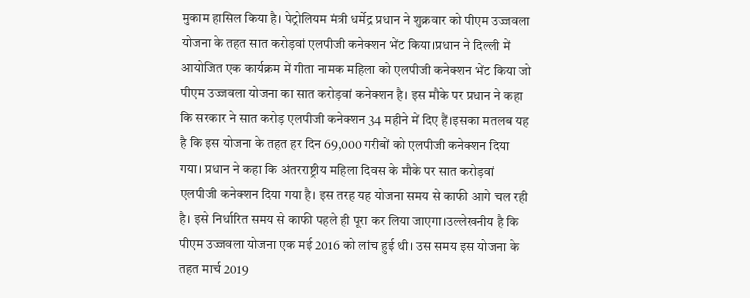मुकाम हासिल किया है। पेट्रोलियम मंत्री धर्मेद्र प्रधान ने शुक्रवार को पीएम उज्जवला योजना के तहत सात करोड़वां एलपीजी कनेक्शन भेंट किया।प्रधान ने दिल्ली में आयोजित एक कार्यक्रम में गीता नामक महिला को एलपीजी कनेक्शन भेंट किया जो पीएम उज्जवला योजना का सात करोड़वां कनेक्शन है। इस मौके पर प्रधान ने कहा कि सरकार ने सात करोड़ एलपीजी कनेक्शन 34 महीने में दिए हैं।इसका मतलब यह है कि इस योजना के तहत हर दिन 69,000 गरीबों को एलपीजी कनेक्शन दिया गया। प्रधान ने कहा कि अंतरराष्ट्रीय महिला दिवस के मौके पर सात करोड़वां एलपीजी कनेक्शन दिया गया है। इस तरह यह योजना समय से काफी आगे चल रही है। इसे निर्धारित समय से काफी पहले ही पूरा कर लिया जाएगा।उल्लेखनीय है कि पीएम उज्जवला योजना एक मई 2016 को लांच हुई थी। उस समय इस योजना के तहत मार्च 2019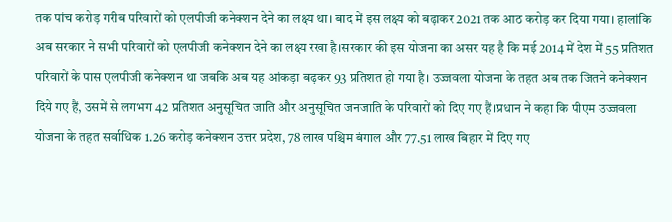तक पांच करोड़ गरीब परिवारों को एलपीजी कनेक्शन देने का लक्ष्य था। बाद में इस लक्ष्य को बढ़ाकर 2021 तक आठ करोड़ कर दिया गया। हालांकि अब सरकार ने सभी परिवारों को एलपीजी कनेक्शन देने का लक्ष्य रखा है।सरकार की इस योजना का असर यह है कि मई 2014 में देश में 55 प्रतिशत परिवारों के पास एलपीजी कनेक्शन था जबकि अब यह आंकड़ा बढ़कर 93 प्रतिशत हो गया है। उज्जवला योजना के तहत अब तक जितने कनेक्शन दिये गए हैं, उसमें से लगभग 42 प्रतिशत अनुसूचित जाति और अनुसूचित जनजाति के परिवारों को दिए गए हैं।प्रधान ने कहा कि पीएम उज्जवला योजना के तहत सर्वाधिक 1.26 करोड़ कनेक्शन उत्तर प्रदेश, 78 लाख पश्चिम बंगाल और 77.51 लाख बिहार में दिए गए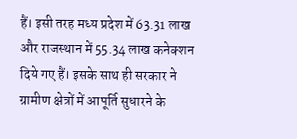हैं। इसी तरह मध्य प्रदेश में 63.31 लाख और राजस्थान में 55.34 लाख कनेक्शन दिये गए हैं। इसके साथ ही सरकार ने ग्रामीण क्षेत्रों में आपूर्ति सुधारने के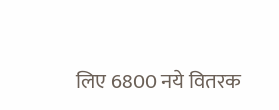लिए 6800 नये वितरक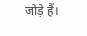जोड़े हैं।